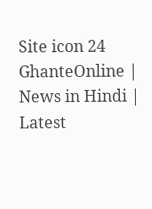Site icon 24 GhanteOnline | News in Hindi | Latest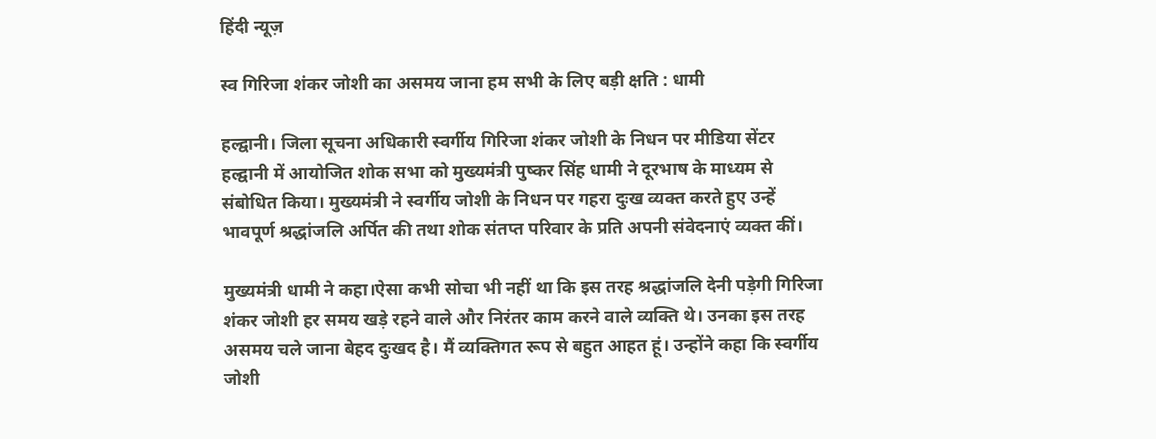हिंदी न्यूज़

स्व गिरिजा शंकर जोशी का असमय जाना हम सभी के लिए बड़ी क्षति : धामी

हल्द्वानी। जिला सूचना अधिकारी स्वर्गीय गिरिजा शंकर जोशी के निधन पर मीडिया सेंटर हल्द्वानी में आयोजित शोक सभा को मुख्यमंत्री पुष्कर सिंह धामी ने दूरभाष के माध्यम से संबोधित किया। मुख्यमंत्री ने स्वर्गीय जोशी के निधन पर गहरा दुःख व्यक्त करते हुए उन्हें भावपूर्ण श्रद्धांजलि अर्पित की तथा शोक संतप्त परिवार के प्रति अपनी संवेदनाएं व्यक्त कीं।

मुख्यमंत्री धामी ने कहा।ऐसा कभी सोचा भी नहीं था कि इस तरह श्रद्धांजलि देनी पड़ेगी गिरिजा शंकर जोशी हर समय खड़े रहने वाले और निरंतर काम करने वाले व्यक्ति थे। उनका इस तरह असमय चले जाना बेहद दुःखद है। मैं व्यक्तिगत रूप से बहुत आहत हूं। उन्होंने कहा कि स्वर्गीय जोशी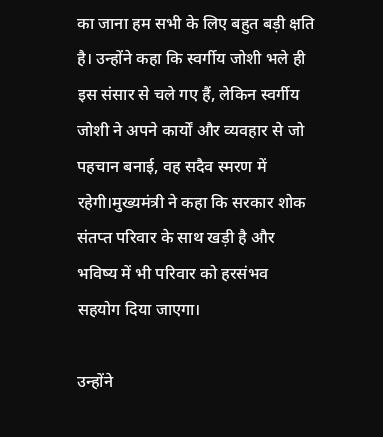का जाना हम सभी के लिए बहुत बड़ी क्षति है। उन्होंने कहा कि स्वर्गीय जोशी भले ही इस संसार से चले गए हैं, लेकिन स्वर्गीय जोशी ने अपने कार्यों और व्यवहार से जो पहचान बनाई, वह सदैव स्मरण में रहेगी।मुख्यमंत्री ने कहा कि सरकार शोक संतप्त परिवार के साथ खड़ी है और भविष्य में भी परिवार को हरसंभव सहयोग दिया जाएगा।

उन्होंने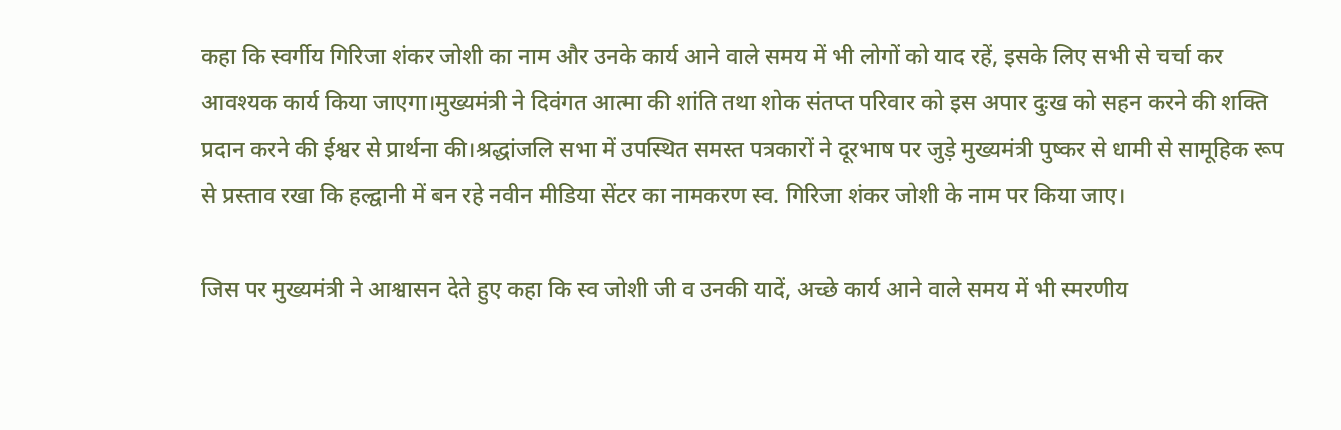कहा कि स्वर्गीय गिरिजा शंकर जोशी का नाम और उनके कार्य आने वाले समय में भी लोगों को याद रहें, इसके लिए सभी से चर्चा कर आवश्यक कार्य किया जाएगा।मुख्यमंत्री ने दिवंगत आत्मा की शांति तथा शोक संतप्त परिवार को इस अपार दुःख को सहन करने की शक्ति प्रदान करने की ईश्वर से प्रार्थना की।श्रद्धांजलि सभा में उपस्थित समस्त पत्रकारों ने दूरभाष पर जुड़े मुख्यमंत्री पुष्कर से धामी से सामूहिक रूप से प्रस्ताव रखा कि हल्द्वानी में बन रहे नवीन मीडिया सेंटर का नामकरण स्व. गिरिजा शंकर जोशी के नाम पर किया जाए।

जिस पर मुख्यमंत्री ने आश्वासन देते हुए कहा कि स्व जोशी जी व उनकी यादें, अच्छे कार्य आने वाले समय में भी स्मरणीय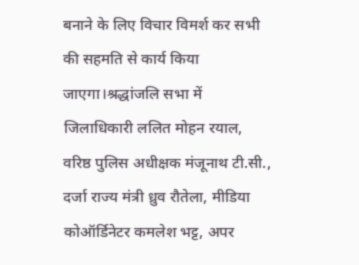बनाने के लिए विचार विमर्श कर सभी की सहमति से कार्य किया जाएगा।श्रद्धांजलि सभा में जिलाधिकारी ललित मोहन रयाल, वरिष्ठ पुलिस अधीक्षक मंजूनाथ टी.सी., दर्जा राज्य मंत्री ध्रुव रौतेला, मीडिया कोऑर्डिनेटर कमलेश भट्ट, अपर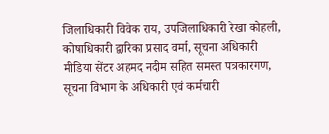जिलाधिकारी विवेक राय, उपजिलाधिकारी रेखा कोहली, कोषाधिकारी द्वारिका प्रसाद वर्मा, सूचना अधिकारी मीडिया सेंटर अहमद नदीम सहित समस्त पत्रकारगण, सूचना विभाग के अधिकारी एवं कर्मचारी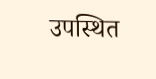उपस्थित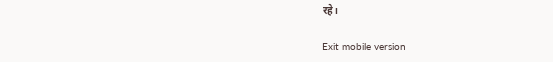रहे।

Exit mobile version